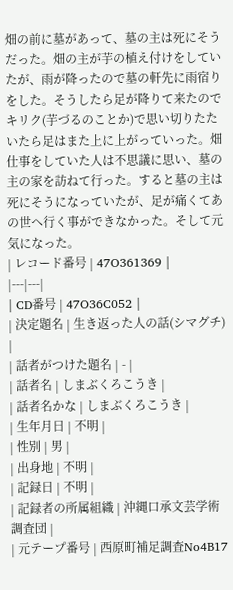畑の前に墓があって、墓の主は死にそうだった。畑の主が芋の植え付けをしていたが、雨が降ったので墓の軒先に雨宿りをした。そうしたら足が降りて来たのでキリク(芋づるのことか)で思い切りたたいたら足はまた上に上がっていった。畑仕事をしていた人は不思議に思い、墓の主の家を訪ねて行った。すると墓の主は死にそうになっていたが、足が痛くてあの世へ行く事ができなかった。そして元気になった。
| レコード番号 | 47O361369 |
|---|---|
| CD番号 | 47O36C052 |
| 決定題名 | 生き返った人の話(シマグチ) |
| 話者がつけた題名 | - |
| 話者名 | しまぶくろこうき |
| 話者名かな | しまぶくろこうき |
| 生年月日 | 不明 |
| 性別 | 男 |
| 出身地 | 不明 |
| 記録日 | 不明 |
| 記録者の所属組織 | 沖縄口承文芸学術調査団 |
| 元テープ番号 | 西原町補足調査No4B17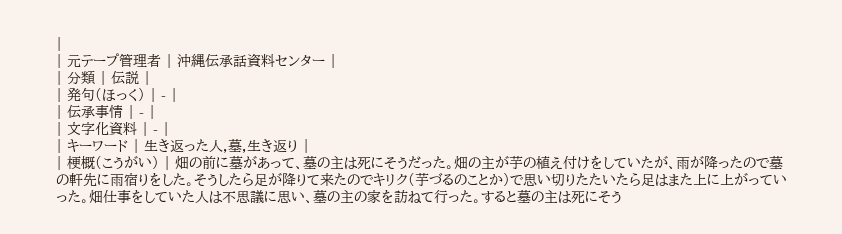|
| 元テープ管理者 | 沖縄伝承話資料センター |
| 分類 | 伝説 |
| 発句(ほっく) | - |
| 伝承事情 | - |
| 文字化資料 | - |
| キーワード | 生き返った人,墓,生き返り |
| 梗概(こうがい) | 畑の前に墓があって、墓の主は死にそうだった。畑の主が芋の植え付けをしていたが、雨が降ったので墓の軒先に雨宿りをした。そうしたら足が降りて来たのでキリク(芋づるのことか)で思い切りたたいたら足はまた上に上がっていった。畑仕事をしていた人は不思議に思い、墓の主の家を訪ねて行った。すると墓の主は死にそう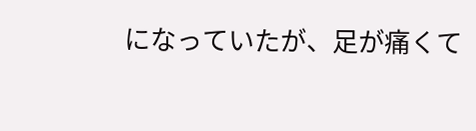になっていたが、足が痛くて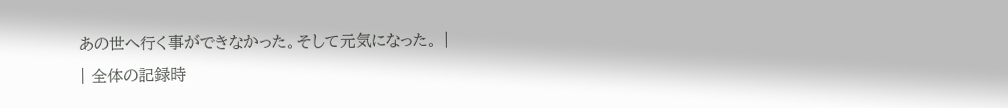あの世へ行く事ができなかった。そして元気になった。 |
| 全体の記録時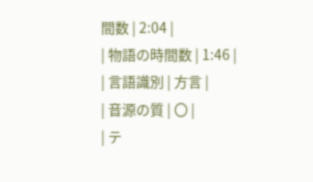間数 | 2:04 |
| 物語の時間数 | 1:46 |
| 言語識別 | 方言 |
| 音源の質 | 〇 |
| テ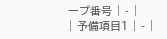ープ番号 | - |
| 予備項目1 | - |